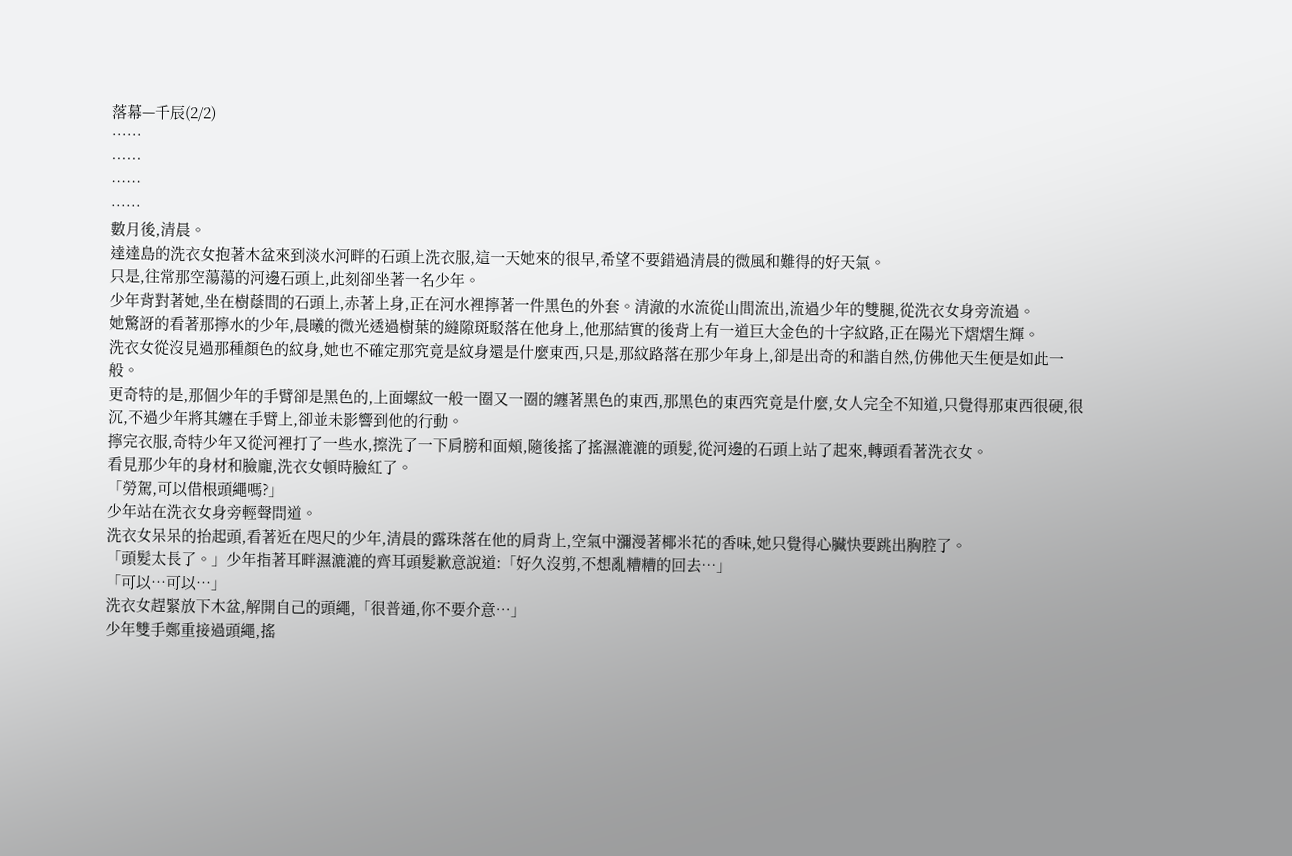落幕—千辰(2/2)
……
……
……
……
數月後,清晨。
達達島的洗衣女抱著木盆來到淡水河畔的石頭上洗衣服,這一天她來的很早,希望不要錯過清晨的微風和難得的好天氣。
只是,往常那空蕩蕩的河邊石頭上,此刻卻坐著一名少年。
少年背對著她,坐在樹蔭間的石頭上,赤著上身,正在河水裡擰著一件黑色的外套。清澈的水流從山間流出,流過少年的雙腿,從洗衣女身旁流過。
她驚訝的看著那擰水的少年,晨曦的微光透過樹葉的縫隙斑駁落在他身上,他那結實的後背上有一道巨大金色的十字紋路,正在陽光下熠熠生輝。
洗衣女從沒見過那種顏色的紋身,她也不確定那究竟是紋身還是什麼東西,只是,那紋路落在那少年身上,卻是出奇的和諧自然,仿佛他天生便是如此一般。
更奇特的是,那個少年的手臂卻是黑色的,上面螺紋一般一圈又一圈的纏著黑色的東西,那黑色的東西究竟是什麼,女人完全不知道,只覺得那東西很硬,很沉,不過少年將其纏在手臂上,卻並未影響到他的行動。
擰完衣服,奇特少年又從河裡打了一些水,擦洗了一下肩膀和面頰,隨後搖了搖濕漉漉的頭髮,從河邊的石頭上站了起來,轉頭看著洗衣女。
看見那少年的身材和臉龐,洗衣女頓時臉紅了。
「勞駕,可以借根頭繩嗎?」
少年站在洗衣女身旁輕聲問道。
洗衣女呆呆的抬起頭,看著近在咫尺的少年,清晨的露珠落在他的肩背上,空氣中瀰漫著椰米花的香味,她只覺得心臟快要跳出胸腔了。
「頭髮太長了。」少年指著耳畔濕漉漉的齊耳頭髮歉意說道:「好久沒剪,不想亂糟糟的回去…」
「可以…可以…」
洗衣女趕緊放下木盆,解開自己的頭繩,「很普通,你不要介意…」
少年雙手鄭重接過頭繩,搖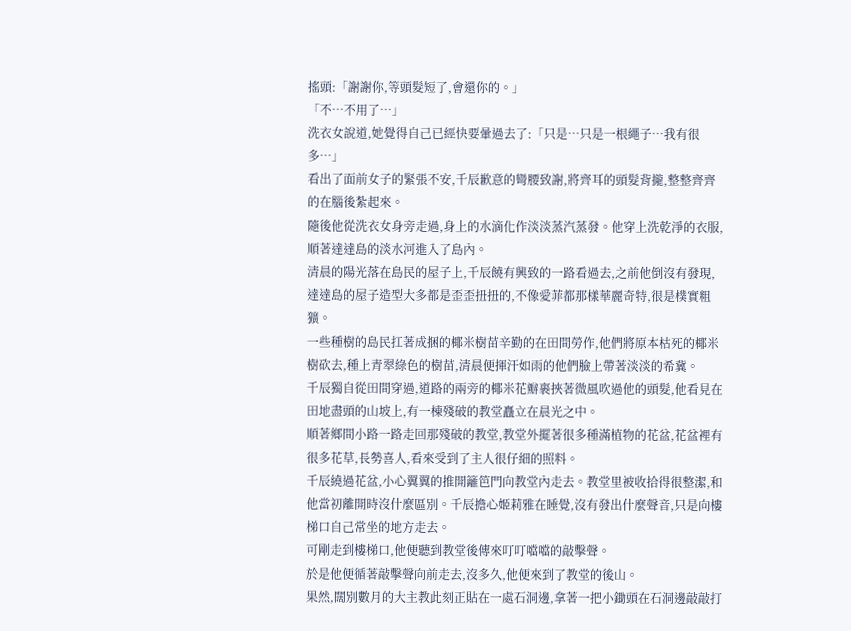搖頭:「謝謝你,等頭髮短了,會還你的。」
「不…不用了…」
洗衣女說道,她覺得自己已經快要暈過去了:「只是…只是一根繩子…我有很多…」
看出了面前女子的緊張不安,千辰歉意的彎腰致謝,將齊耳的頭髮背攏,整整齊齊的在腦後紮起來。
隨後他從洗衣女身旁走過,身上的水滴化作淡淡蒸汽蒸發。他穿上洗乾淨的衣服,順著達達島的淡水河進入了島內。
清晨的陽光落在島民的屋子上,千辰饒有興致的一路看過去,之前他倒沒有發現,達達島的屋子造型大多都是歪歪扭扭的,不像愛菲都那樣華麗奇特,很是樸實粗獷。
一些種樹的島民扛著成捆的椰米樹苗辛勤的在田間勞作,他們將原本枯死的椰米樹砍去,種上青翠綠色的樹苗,清晨便揮汗如雨的他們臉上帶著淡淡的希冀。
千辰獨自從田間穿過,道路的兩旁的椰米花瓣裹挾著微風吹過他的頭髮,他看見在田地盡頭的山坡上,有一棟殘破的教堂矗立在晨光之中。
順著鄉間小路一路走回那殘破的教堂,教堂外擺著很多種滿植物的花盆,花盆裡有很多花草,長勢喜人,看來受到了主人很仔細的照料。
千辰繞過花盆,小心翼翼的推開籬笆門向教堂內走去。教堂里被收拾得很整潔,和他當初離開時沒什麼區別。千辰擔心姬莉雅在睡覺,沒有發出什麼聲音,只是向樓梯口自己常坐的地方走去。
可剛走到樓梯口,他便聽到教堂後傳來叮叮噹噹的敲擊聲。
於是他便循著敲擊聲向前走去,沒多久,他便來到了教堂的後山。
果然,闊別數月的大主教此刻正貼在一處石洞邊,拿著一把小鋤頭在石洞邊敲敲打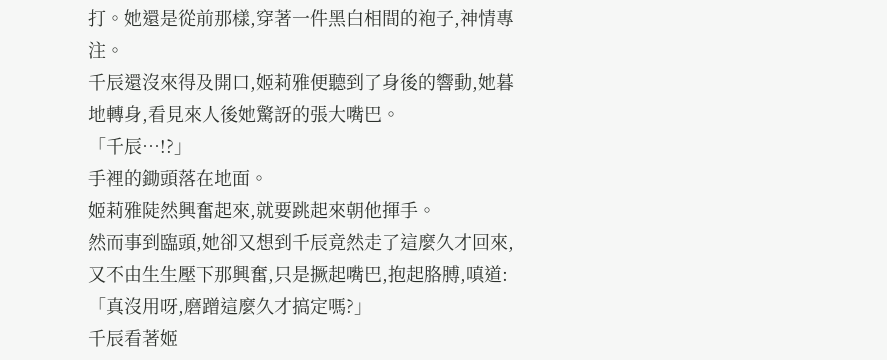打。她還是從前那樣,穿著一件黑白相間的袍子,神情專注。
千辰還沒來得及開口,姬莉雅便聽到了身後的響動,她暮地轉身,看見來人後她驚訝的張大嘴巴。
「千辰…!?」
手裡的鋤頭落在地面。
姬莉雅陡然興奮起來,就要跳起來朝他揮手。
然而事到臨頭,她卻又想到千辰竟然走了這麼久才回來,又不由生生壓下那興奮,只是撅起嘴巴,抱起胳膊,嗔道:「真沒用呀,磨蹭這麼久才搞定嗎?」
千辰看著姬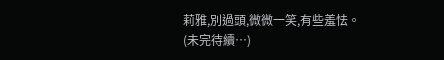莉雅,別過頭,微微一笑,有些羞怯。
(未完待續…)